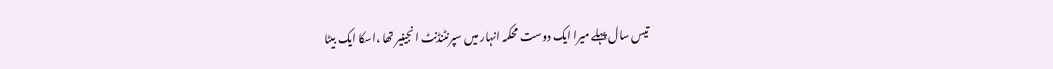تیس سال پہلے میرا ایک دوست محکمہ انہار میں سپرنٹنڈنٹ انجینیر تھا ،اسکا ایک بیٹا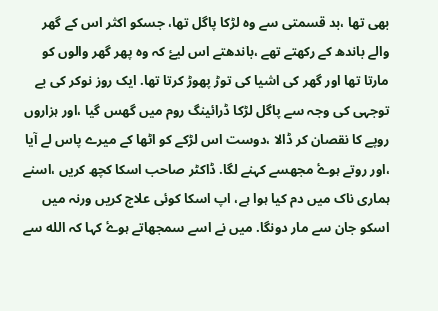بھی تھا ،بد قسمتی سے وہ لڑکا پاگل تھا، جسکو اکثر اس کے گھر والے باندھ کے رکھتے تھے ،باندھتے اس لیۓ کہ وہ پھر گھر والوں کو مارتا تھا اور گھر کی اشیا کی توڑ پھوڑ کرتا تھا. ایک روز نوکر کی بے توجہی کی وجہ سے پاگل لڑکا ڈرائینگ روم میں گھس گیا ،اور ہزاروں روپے کا نقصان کر ڈالا ،دوست اس لڑکے کو اٹھا کے میرے پاس لے آیا ،اور روتے ہوۓ مجھسے کہنے لگا. ڈاکٹر صاحب اسکا کچھ کریں ،اسنے ہماری ناک میں دم کیا ہوا ہے، اپ اسکا کوئی علاج کریں ورنہ میں اسکو جان سے مار دونگا. میں نے اسے سمجھاتے ہوۓ کہا کہ الله سے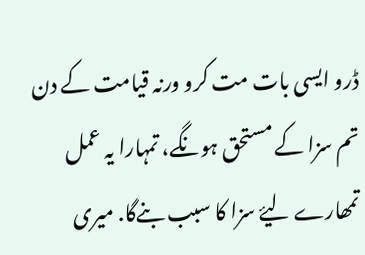ڈرو ایسی بات مت کرو ورنہ قیامت کے دن تم سزا کے مستحق ہونگے، تمہارا یہ عمل تمھارے لیۓ سزا کا سبب بنےگا. میری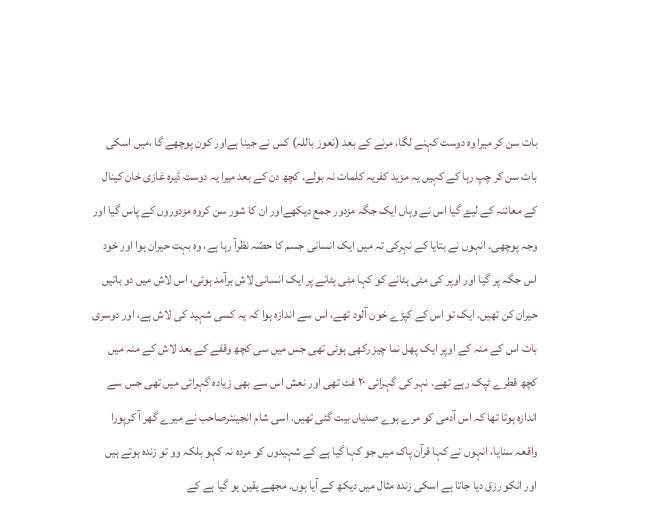بات سن کر میرا وہ دوست کہنے لگا، مرنے کے بعد (نعوز باللہ) کس نے جینا ہےاور کون پوچھے گا ،میں اسکی بات سن کر چپ رہا کے کہیں یہ مزید کفریہ کلمات نہ بولے. کچھ دن کے بعد میرا یہ دوست ڈیرہ غازی خان کینال کے معائنہ کے لیۓ گیا اس نے وہاں ایک جگہ مزدور جمع دیکھےاور ان کا شور سن کروہ مزدوروں کے پاس گیا اور وجہ پوچھی. انہوں نے بتایا کے نہرکی تہ میں ایک انسانی جسم کا حصّہ نظرآ رہا ہے، وہ بہت حیران ہوا اور خود اس جگہ پر گیا اور اوپر کی مٹی ہٹانے کو کہا مٹی ہٹانے پر ایک انسانی لاش برآمد ہوئی، اس لاش میں دو باتیں حیران کن تھیں. ایک تو اس کے کپڑے خون آلود تھے، اس سے اندازہ ہوا کہ یہ کسی شہید کی لاش ہے، اور دوسری بات اس کے منہ کے اوپر ایک پھل نما چیز رکھی ہوئی تھی جس میں سی کچھ وقفے کے بعد لاش کے منہ میں کچھ قطرے ٹپک رہے تھے. نہر کی گہرائی ٢٠ فٹ تھی اور نعش اس سے بھی زیادہ گہرائی میں تھی جس سے اندازہ ہوتا تھا کہ اس آدمی کو مرے ہوے صدیاں بیت گئی تھیں. اسی شام انجینئرصاحب نے میرے گھر آ کرپورا واقعہ سنایا، انہوں نے کہا قرآن پاک میں جو کہا گیا ہے کے شہیدوں کو مردہ نہ کہو بلکہ وو تو زندہ ہوتے ہیں اور انکو رزق دیا جاتا ہے اسکی زندہ مثال میں دیکھ کے آیا ہوں. مجھے یقین ہو گیا ہے کے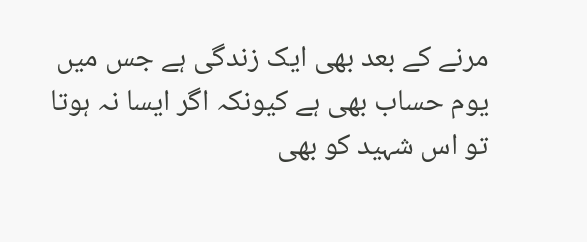مرنے کے بعد بھی ایک زندگی ہے جس میں یوم حساب بھی ہے کیونکہ اگر ایسا نہ ہوتا تو اس شہید کو بھی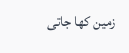زمین کھا جاتی